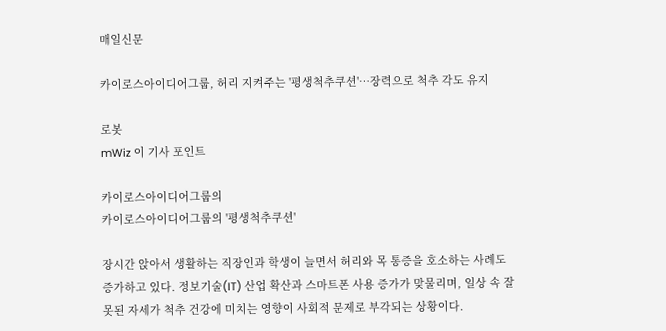매일신문

카이로스아이디어그룹, 허리 지켜주는 '평생척추쿠션'…장력으로 척추 각도 유지

로봇
mWiz 이 기사 포인트

카이로스아이디어그룹의
카이로스아이디어그룹의 '평생척추쿠션'

장시간 앉아서 생활하는 직장인과 학생이 늘면서 허리와 목 통증을 호소하는 사례도 증가하고 있다. 정보기술(IT) 산업 확산과 스마트폰 사용 증가가 맞물리며, 일상 속 잘못된 자세가 척추 건강에 미치는 영향이 사회적 문제로 부각되는 상황이다.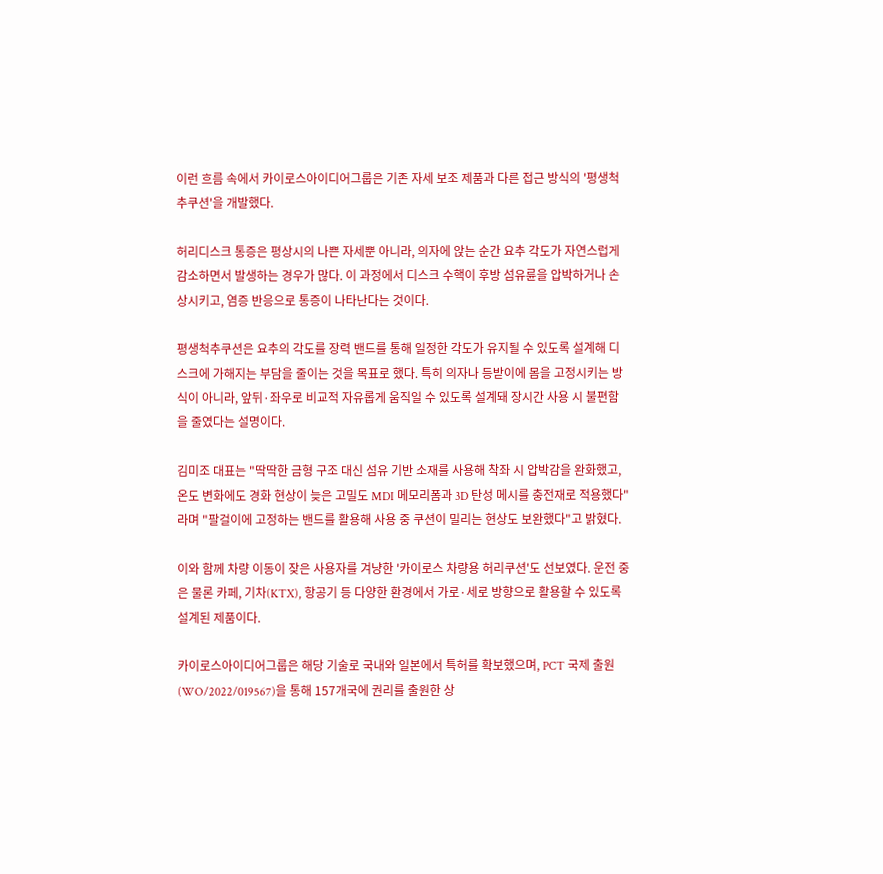이런 흐름 속에서 카이로스아이디어그룹은 기존 자세 보조 제품과 다른 접근 방식의 '평생척추쿠션'을 개발했다.

허리디스크 통증은 평상시의 나쁜 자세뿐 아니라, 의자에 앉는 순간 요추 각도가 자연스럽게 감소하면서 발생하는 경우가 많다. 이 과정에서 디스크 수핵이 후방 섬유륜을 압박하거나 손상시키고, 염증 반응으로 통증이 나타난다는 것이다.

평생척추쿠션은 요추의 각도를 장력 밴드를 통해 일정한 각도가 유지될 수 있도록 설계해 디스크에 가해지는 부담을 줄이는 것을 목표로 했다. 특히 의자나 등받이에 몸을 고정시키는 방식이 아니라, 앞뒤·좌우로 비교적 자유롭게 움직일 수 있도록 설계돼 장시간 사용 시 불편함을 줄였다는 설명이다.

김미조 대표는 "딱딱한 금형 구조 대신 섬유 기반 소재를 사용해 착좌 시 압박감을 완화했고, 온도 변화에도 경화 현상이 늦은 고밀도 MDI 메모리폼과 3D 탄성 메시를 충전재로 적용했다"라며 "팔걸이에 고정하는 밴드를 활용해 사용 중 쿠션이 밀리는 현상도 보완했다"고 밝혔다.

이와 함께 차량 이동이 잦은 사용자를 겨냥한 '카이로스 차량용 허리쿠션'도 선보였다. 운전 중은 물론 카페, 기차(KTX), 항공기 등 다양한 환경에서 가로·세로 방향으로 활용할 수 있도록 설계된 제품이다.

카이로스아이디어그룹은 해당 기술로 국내와 일본에서 특허를 확보했으며, PCT 국제 출원(WO/2022/019567)을 통해 157개국에 권리를 출원한 상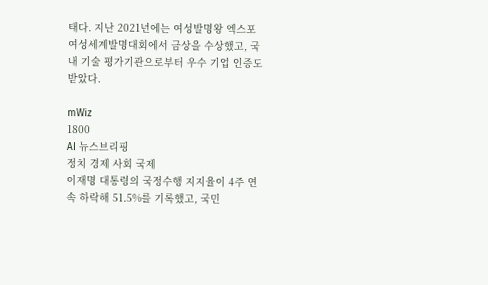태다. 지난 2021년에는 여성발명왕 엑스포 여성세계발명대회에서 금상을 수상했고, 국내 기술 평가기관으로부터 우수 기업 인증도 받았다.

mWiz
1800
AI 뉴스브리핑
정치 경제 사회 국제
이재명 대통령의 국정수행 지지율이 4주 연속 하락해 51.5%를 기록했고, 국민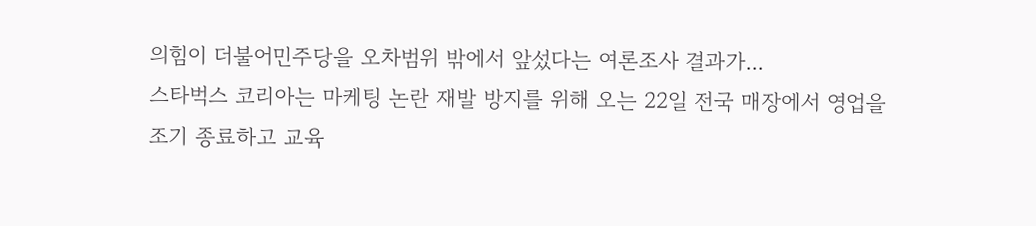의힘이 더불어민주당을 오차범위 밖에서 앞섰다는 여론조사 결과가...
스타벅스 코리아는 마케팅 논란 재발 방지를 위해 오는 22일 전국 매장에서 영업을 조기 종료하고 교육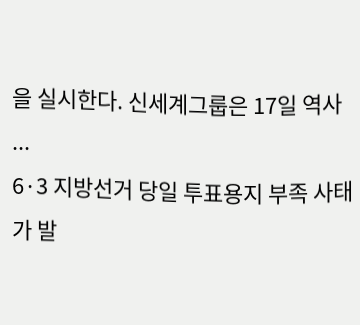을 실시한다. 신세계그룹은 17일 역사 ...
6·3 지방선거 당일 투표용지 부족 사태가 발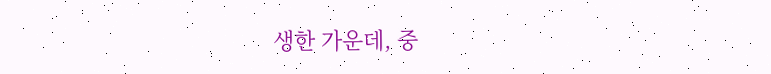생한 가운데, 중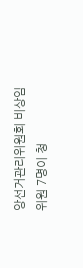앙선거관리위원회 비상임위원 7명이 청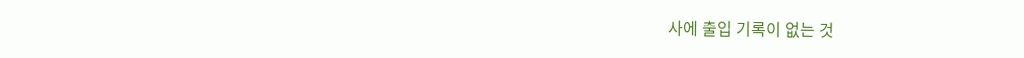사에 출입 기록이 없는 것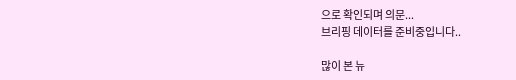으로 확인되며 의문...
브리핑 데이터를 준비중입니다..

많이 본 뉴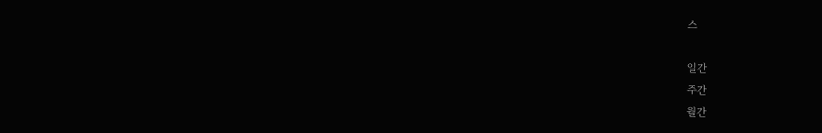스

일간
주간
월간